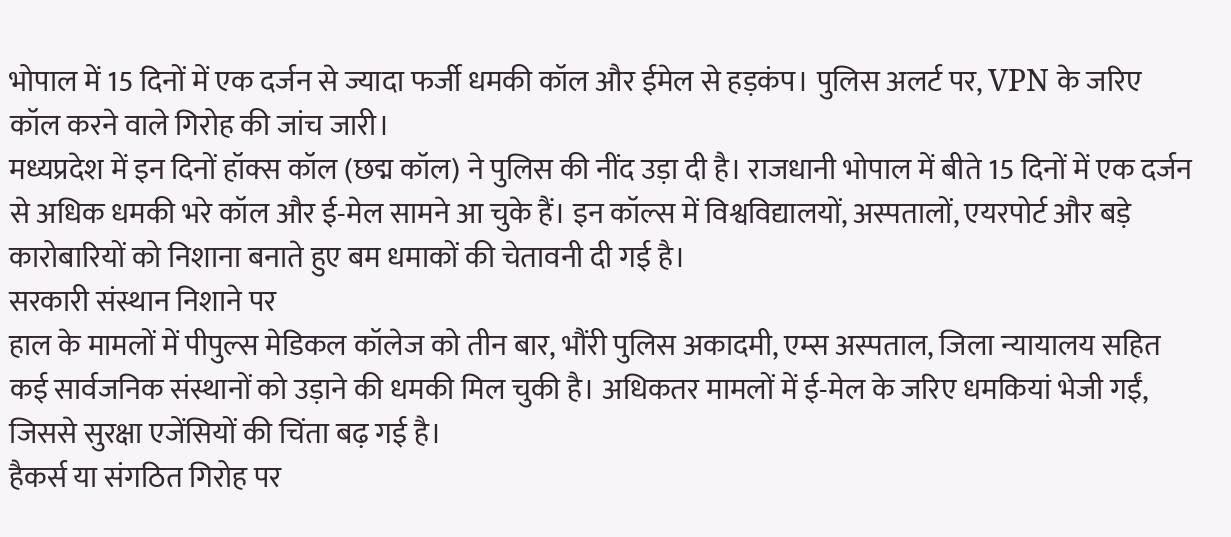भोपाल में 15 दिनों में एक दर्जन से ज्यादा फर्जी धमकी कॉल और ईमेल से हड़कंप। पुलिस अलर्ट पर, VPN के जरिए कॉल करने वाले गिरोह की जांच जारी।
मध्यप्रदेश में इन दिनों हॉक्स कॉल (छद्म कॉल) ने पुलिस की नींद उड़ा दी है। राजधानी भोपाल में बीते 15 दिनों में एक दर्जन से अधिक धमकी भरे कॉल और ई-मेल सामने आ चुके हैं। इन कॉल्स में विश्वविद्यालयों, अस्पतालों, एयरपोर्ट और बड़े कारोबारियों को निशाना बनाते हुए बम धमाकों की चेतावनी दी गई है।
सरकारी संस्थान निशाने पर
हाल के मामलों में पीपुल्स मेडिकल कॉलेज को तीन बार, भौंरी पुलिस अकादमी, एम्स अस्पताल, जिला न्यायालय सहित कई सार्वजनिक संस्थानों को उड़ाने की धमकी मिल चुकी है। अधिकतर मामलों में ई-मेल के जरिए धमकियां भेजी गईं, जिससे सुरक्षा एजेंसियों की चिंता बढ़ गई है।
हैकर्स या संगठित गिरोह पर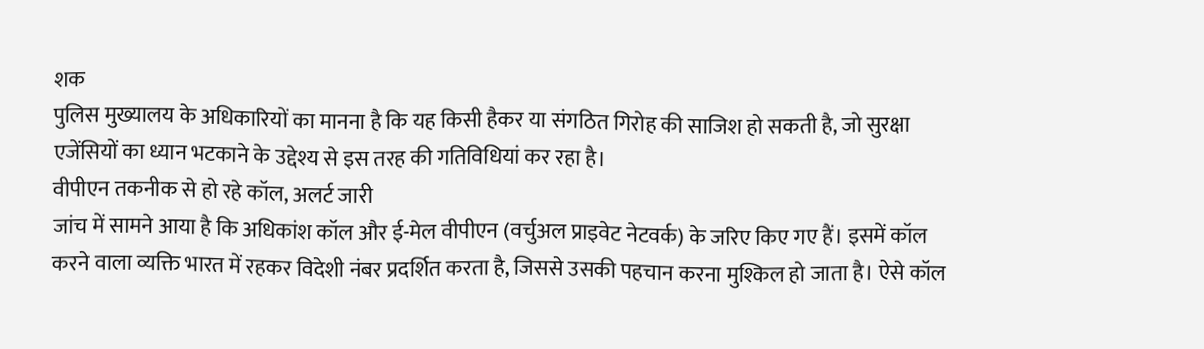शक
पुलिस मुख्यालय के अधिकारियों का मानना है कि यह किसी हैकर या संगठित गिरोह की साजिश हो सकती है, जो सुरक्षा एजेंसियों का ध्यान भटकाने के उद्देश्य से इस तरह की गतिविधियां कर रहा है।
वीपीएन तकनीक से हो रहे कॉल, अलर्ट जारी
जांच में सामने आया है कि अधिकांश कॉल और ई-मेल वीपीएन (वर्चुअल प्राइवेट नेटवर्क) के जरिए किए गए हैं। इसमें कॉल करने वाला व्यक्ति भारत में रहकर विदेशी नंबर प्रदर्शित करता है, जिससे उसकी पहचान करना मुश्किल हो जाता है। ऐसे कॉल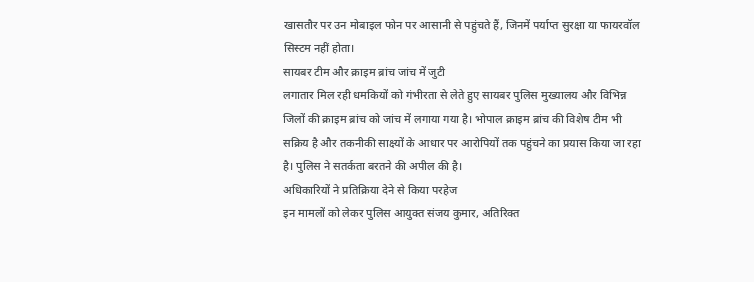खासतौर पर उन मोबाइल फोन पर आसानी से पहुंचते हैं, जिनमें पर्याप्त सुरक्षा या फायरवॉल सिस्टम नहीं होता।
सायबर टीम और क्राइम ब्रांच जांच में जुटी
लगातार मिल रही धमकियों को गंभीरता से लेते हुए सायबर पुलिस मुख्यालय और विभिन्न जिलों की क्राइम ब्रांच को जांच में लगाया गया है। भोपाल क्राइम ब्रांच की विशेष टीम भी सक्रिय है और तकनीकी साक्ष्यों के आधार पर आरोपियों तक पहुंचने का प्रयास किया जा रहा है। पुलिस ने सतर्कता बरतने की अपील की है।
अधिकारियों ने प्रतिक्रिया देने से किया परहेज
इन मामलों को लेकर पुलिस आयुक्त संजय कुमार, अतिरिक्त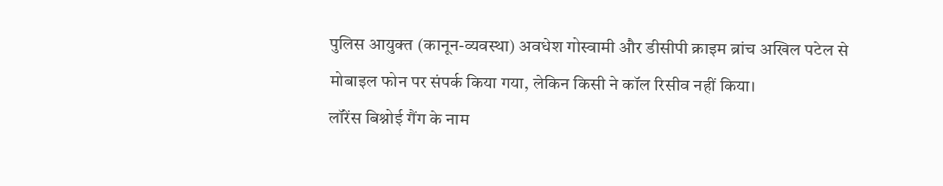पुलिस आयुक्त (कानून-व्यवस्था) अवधेश गोस्वामी और डीसीपी क्राइम ब्रांच अखिल पटेल से मोबाइल फोन पर संपर्क किया गया, लेकिन किसी ने कॉल रिसीव नहीं किया।
लॉरेंस बिश्नोई गैंग के नाम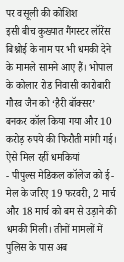पर वसूली की कोशिश
इसी बीच कुख्यात गैंगस्टर लॉरेंस बिश्नोई के नाम पर भी धमकी देने के मामले सामने आए हैं। भोपाल के कोलार रोड निवासी कारोबारी गौरव जैन को ‘हैरी बॉक्सर’ बनकर कॉल किया गया और 10 करोड़ रुपये की फिरौती मांगी गई।
ऐसे मिल रहीं धमकियां
- पीपुल्स मेडिकल कॉलेज को ई-मेल के जरिए 19 फरवरी, 2 मार्च और 18 मार्च को बम से उड़ाने की धमकी मिली। तीनों मामलों में पुलिस के पास अब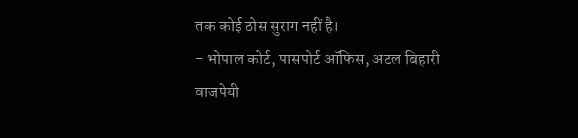तक कोई ठोस सुराग नहीं है।
- भोपाल कोर्ट, पासपोर्ट ऑफिस, अटल बिहारी वाजपेयी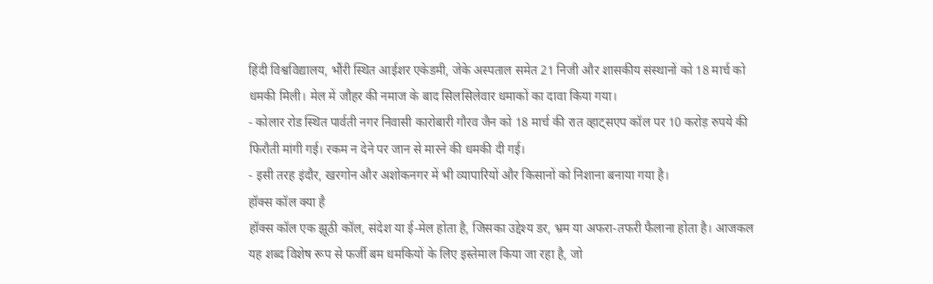हिंदी विश्वविद्यालय, भौंरी स्थित आईशर एकेडमी, जेके अस्पताल समेत 21 निजी और शासकीय संस्थानों को 18 मार्च को धमकी मिली। मेल में जौहर की नमाज के बाद सिलसिलेवार धमाकों का दावा किया गया।
- कोलार रोड स्थित पार्वती नगर निवासी कारोबारी गौरव जैन को 18 मार्च की रात व्हाट्सएप कॉल पर 10 करोड़ रुपये की फिरौती मांगी गई। रकम न देने पर जान से मारने की धमकी दी गई।
- इसी तरह इंदौर, खरगोन और अशोकनगर में भी व्यापारियों और किसानों को निशाना बनाया गया है।
हॉक्स कॉल क्या है
हॉक्स कॉल एक झूठी कॉल, संदेश या ई-मेल होता है, जिसका उद्देश्य डर, भ्रम या अफरा-तफरी फैलाना होता है। आजकल यह शब्द विशेष रूप से फर्जी बम धमकियों के लिए इस्तेमाल किया जा रहा है, जो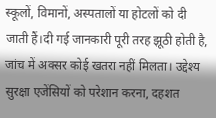स्कूलों, विमानों, अस्पतालों या होटलों को दी जाती हैं।दी गई जानकारी पूरी तरह झूठी होती है, जांच में अक्सर कोई खतरा नहीं मिलता। उद्देश्य सुरक्षा एजेंसियों को परेशान करना, दहशत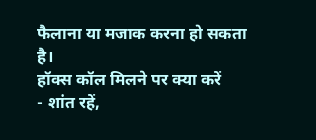फैलाना या मजाक करना हो सकता है।
हॉक्स कॉल मिलने पर क्या करें
- शांत रहें,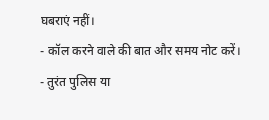घबराएं नहीं।
- कॉल करने वाले की बात और समय नोट करें।
- तुरंत पुलिस या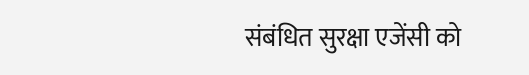संबंधित सुरक्षा एजेंसी को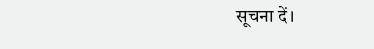सूचना दें।